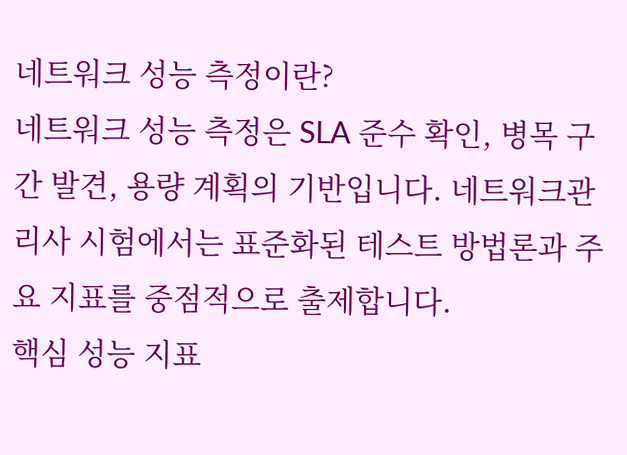네트워크 성능 측정이란?
네트워크 성능 측정은 SLA 준수 확인, 병목 구간 발견, 용량 계획의 기반입니다. 네트워크관리사 시험에서는 표준화된 테스트 방법론과 주요 지표를 중점적으로 출제합니다.
핵심 성능 지표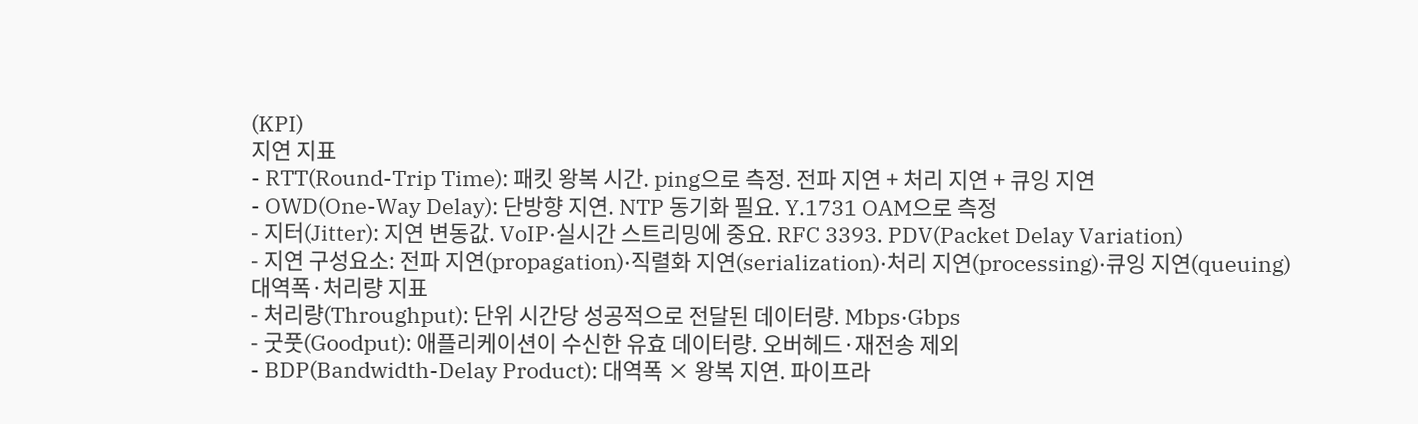(KPI)
지연 지표
- RTT(Round-Trip Time): 패킷 왕복 시간. ping으로 측정. 전파 지연 + 처리 지연 + 큐잉 지연
- OWD(One-Way Delay): 단방향 지연. NTP 동기화 필요. Y.1731 OAM으로 측정
- 지터(Jitter): 지연 변동값. VoIP·실시간 스트리밍에 중요. RFC 3393. PDV(Packet Delay Variation)
- 지연 구성요소: 전파 지연(propagation)·직렬화 지연(serialization)·처리 지연(processing)·큐잉 지연(queuing)
대역폭·처리량 지표
- 처리량(Throughput): 단위 시간당 성공적으로 전달된 데이터량. Mbps·Gbps
- 굿풋(Goodput): 애플리케이션이 수신한 유효 데이터량. 오버헤드·재전송 제외
- BDP(Bandwidth-Delay Product): 대역폭 × 왕복 지연. 파이프라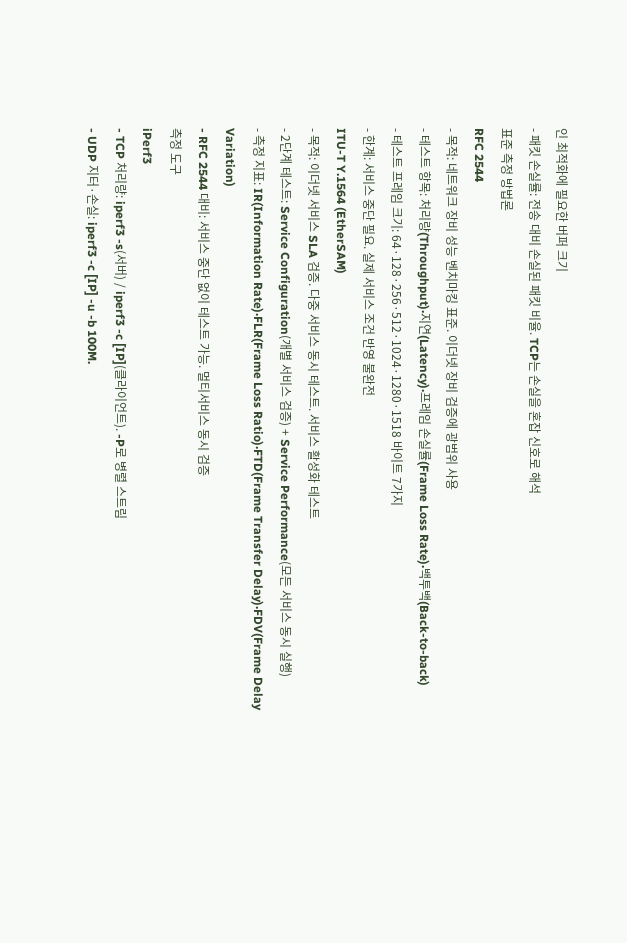인 최적화에 필요한 버퍼 크기
- 패킷 손실률: 전송 대비 손실된 패킷 비율. TCP는 손실을 혼잡 신호로 해석
표준 측정 방법론
RFC 2544
- 목적: 네트워크 장비 성능 벤치마킹 표준. 이더넷 장비 검증에 광범위 사용
- 테스트 항목: 처리량(Throughput)·지연(Latency)·프레임 손실률(Frame Loss Rate)·백투백(Back-to-back)
- 테스트 프레임 크기: 64·128·256·512·1024·1280·1518 바이트 7가지
- 한계: 서비스 중단 필요. 실제 서비스 조건 반영 불완전
ITU-T Y.1564 (EtherSAM)
- 목적: 이더넷 서비스 SLA 검증. 다중 서비스 동시 테스트. 서비스 활성화 테스트
- 2단계 테스트: Service Configuration(개별 서비스 검증) + Service Performance(모든 서비스 동시 실행)
- 측정 지표: IR(Information Rate)·FLR(Frame Loss Ratio)·FTD(Frame Transfer Delay)·FDV(Frame Delay Variation)
- RFC 2544 대비: 서비스 중단 없이 테스트 가능. 멀티서비스 동시 검증
측정 도구
iPerf3
- TCP 처리량: iperf3 -s(서버) / iperf3 -c [IP](클라이언트). -P로 병렬 스트림
- UDP 지터·손실: iperf3 -c [IP] -u -b 100M.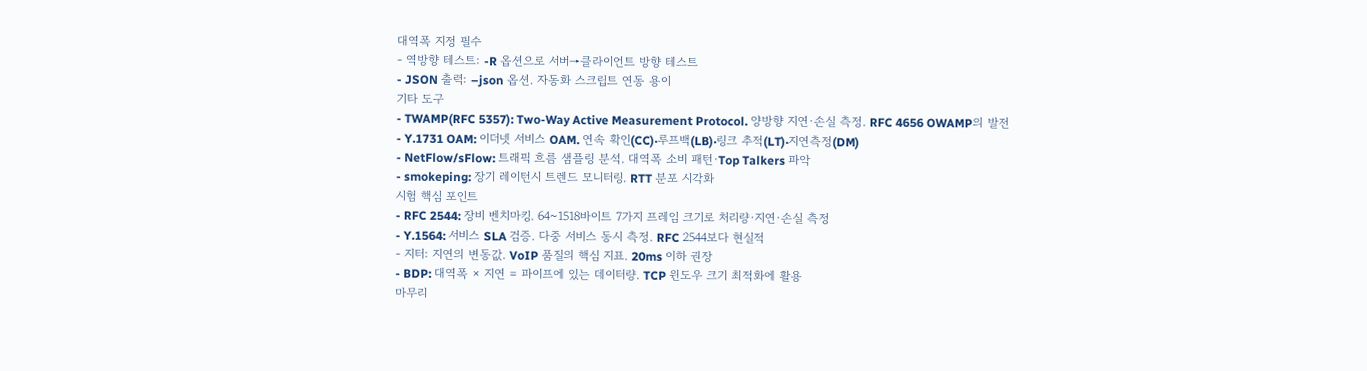대역폭 지정 필수
- 역방향 테스트: -R 옵션으로 서버→클라이언트 방향 테스트
- JSON 출력: –json 옵션. 자동화 스크립트 연동 용이
기타 도구
- TWAMP(RFC 5357): Two-Way Active Measurement Protocol. 양방향 지연·손실 측정. RFC 4656 OWAMP의 발전
- Y.1731 OAM: 이더넷 서비스 OAM. 연속 확인(CC)·루프백(LB)·링크 추적(LT)·지연측정(DM)
- NetFlow/sFlow: 트래픽 흐름 샘플링 분석. 대역폭 소비 패턴·Top Talkers 파악
- smokeping: 장기 레이턴시 트렌드 모니터링. RTT 분포 시각화
시험 핵심 포인트
- RFC 2544: 장비 벤치마킹. 64~1518바이트 7가지 프레임 크기로 처리량·지연·손실 측정
- Y.1564: 서비스 SLA 검증. 다중 서비스 동시 측정. RFC 2544보다 현실적
- 지터: 지연의 변동값. VoIP 품질의 핵심 지표. 20ms 이하 권장
- BDP: 대역폭 × 지연 = 파이프에 있는 데이터량. TCP 윈도우 크기 최적화에 활용
마무리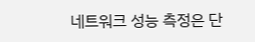네트워크 성능 측정은 단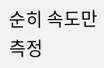순히 속도만 측정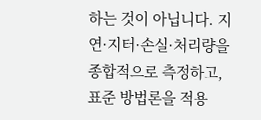하는 것이 아닙니다. 지연·지터·손실·처리량을 종합적으로 측정하고, 표준 방법론을 적용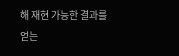해 재현 가능한 결과를 얻는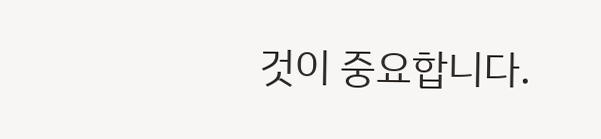것이 중요합니다.